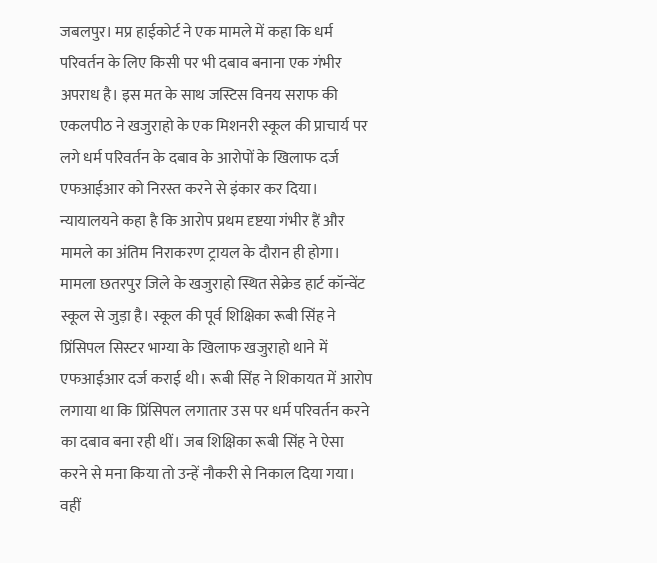जबलपुर। मप्र हाईकोर्ट ने एक मामले में कहा कि धर्म परिवर्तन के लिए किसी पर भी दबाव बनाना एक गंभीर अपराध है। इस मत के साथ जस्टिस विनय सराफ की एकलपीठ ने खजुराहो के एक मिशनरी स्कूल की प्राचार्य पर लगे धर्म परिवर्तन के दबाव के आरोपों के खिलाफ दर्ज एफआईआर को निरस्त करने से इंकार कर दिया। न्यायालयने कहा है कि आरोप प्रथम दृष्टया गंभीर हैं और मामले का अंतिम निराकरण ट्रायल के दौरान ही होगा।
मामला छतरपुर जिले के खजुराहो स्थित सेक्रेड हार्ट कॉन्वेंट स्कूल से जुड़ा है। स्कूल की पूर्व शिक्षिका रूबी सिंह ने प्रिंसिपल सिस्टर भाग्या के खिलाफ खजुराहो थाने में एफआईआर दर्ज कराई थी। रूबी सिंह ने शिकायत में आरोप लगाया था कि प्रिंसिपल लगातार उस पर धर्म परिवर्तन करने का दबाव बना रही थीं। जब शिक्षिका रूबी सिंह ने ऐसा करने से मना किया तो उन्हें नौकरी से निकाल दिया गया। वहीं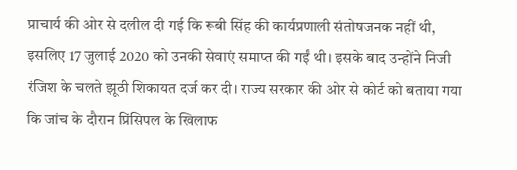प्राचार्य की ओर से दलील दी गई कि रूबी सिंह की कार्यप्रणाली संतोषजनक नहीं थी, इसलिए 17 जुलाई 2020 को उनकी सेवाएं समाप्त की गईं थी। इसके बाद उन्होंने निजी रंजिश के चलते झूठी शिकायत दर्ज कर दी। राज्य सरकार की ओर से कोर्ट को बताया गया कि जांच के दौरान प्रिंसिपल के खिलाफ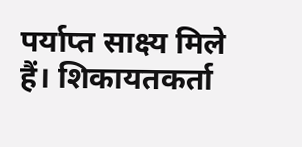पर्याप्त साक्ष्य मिले हैं। शिकायतकर्ता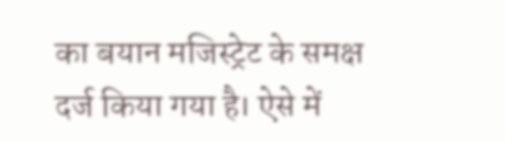का बयान मजिस्ट्रेट के समक्ष दर्ज किया गया है। ऐसे में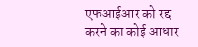एफआईआर को रद्द करने का कोई आधार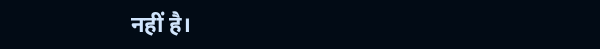नहीं है।